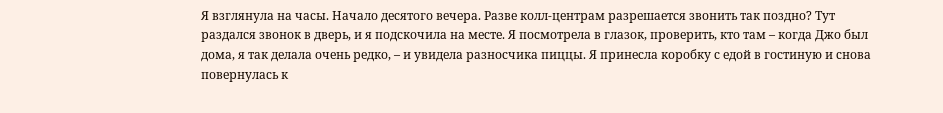Я взглянула на часы. Начало десятого вечера. Разве колл-центрам разрешается звонить так поздно? Тут раздался звонок в дверь, и я подскочила на месте. Я посмотрела в глазок, проверить, кто там – когда Джо был дома, я так делала очень редко, – и увидела разносчика пиццы. Я принесла коробку с едой в гостиную и снова повернулась к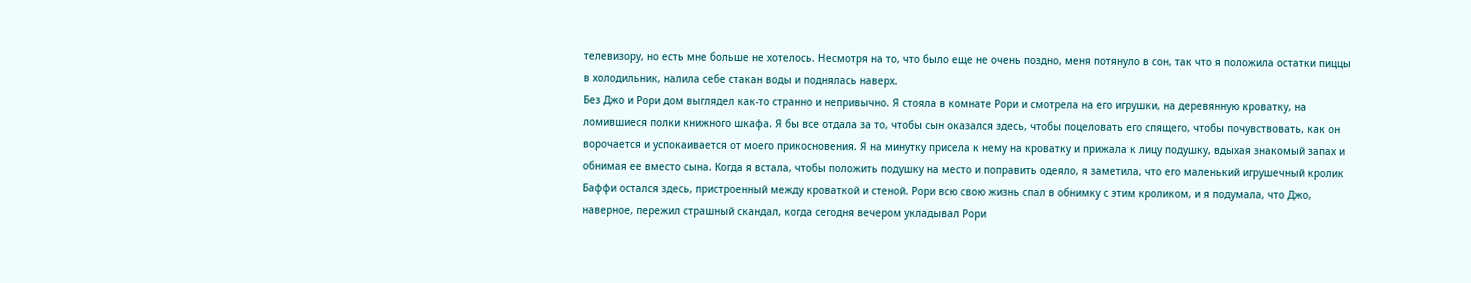телевизору, но есть мне больше не хотелось. Несмотря на то, что было еще не очень поздно, меня потянуло в сон, так что я положила остатки пиццы в холодильник, налила себе стакан воды и поднялась наверх.
Без Джо и Рори дом выглядел как-то странно и непривычно. Я стояла в комнате Рори и смотрела на его игрушки, на деревянную кроватку, на ломившиеся полки книжного шкафа. Я бы все отдала за то, чтобы сын оказался здесь, чтобы поцеловать его спящего, чтобы почувствовать, как он ворочается и успокаивается от моего прикосновения. Я на минутку присела к нему на кроватку и прижала к лицу подушку, вдыхая знакомый запах и обнимая ее вместо сына. Когда я встала, чтобы положить подушку на место и поправить одеяло, я заметила, что его маленький игрушечный кролик Баффи остался здесь, пристроенный между кроваткой и стеной. Рори всю свою жизнь спал в обнимку с этим кроликом, и я подумала, что Джо, наверное, пережил страшный скандал, когда сегодня вечером укладывал Рори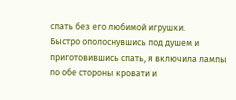спать без его любимой игрушки.
Быстро ополоснувшись под душем и приготовившись спать, я включила лампы по обе стороны кровати и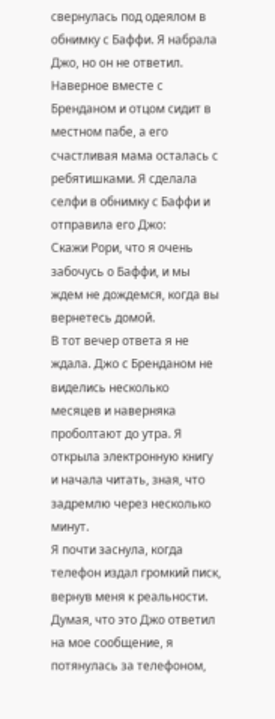свернулась под одеялом в обнимку с Баффи. Я набрала Джо, но он не ответил. Наверное вместе с Бренданом и отцом сидит в местном пабе, а его счастливая мама осталась с ребятишками. Я сделала селфи в обнимку с Баффи и отправила его Джо:
Скажи Рори, что я очень забочусь о Баффи, и мы ждем не дождемся, когда вы вернетесь домой.
В тот вечер ответа я не ждала. Джо с Бренданом не виделись несколько месяцев и наверняка проболтают до утра. Я открыла электронную книгу и начала читать, зная, что задремлю через несколько минут.
Я почти заснула, когда телефон издал громкий писк, вернув меня к реальности. Думая, что это Джо ответил на мое сообщение, я потянулась за телефоном,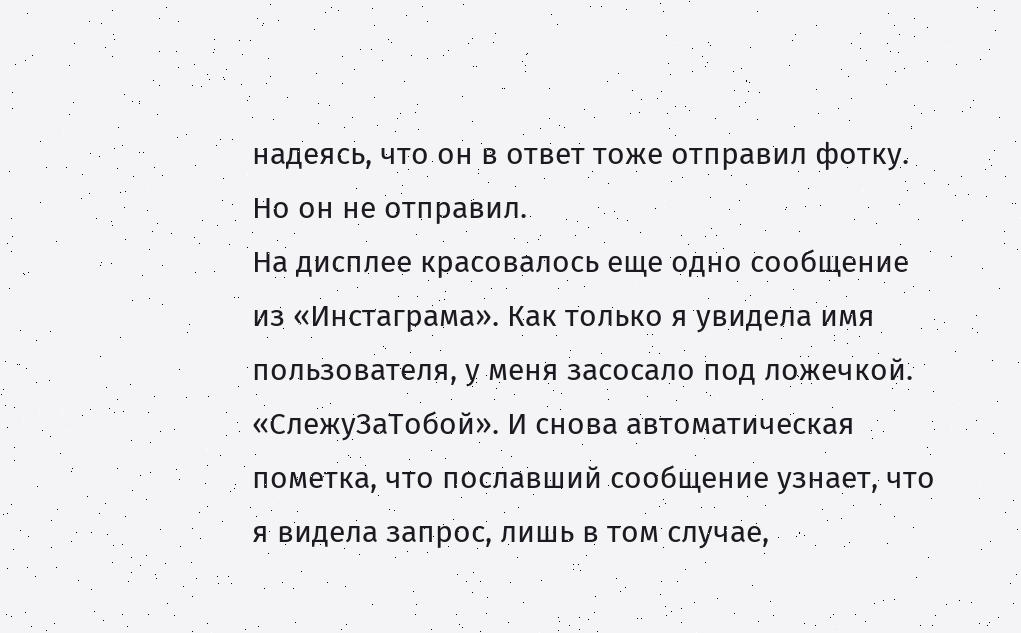надеясь, что он в ответ тоже отправил фотку.
Но он не отправил.
На дисплее красовалось еще одно сообщение из «Инстаграма». Как только я увидела имя пользователя, у меня засосало под ложечкой. «СлежуЗаТобой». И снова автоматическая пометка, что пославший сообщение узнает, что я видела запрос, лишь в том случае,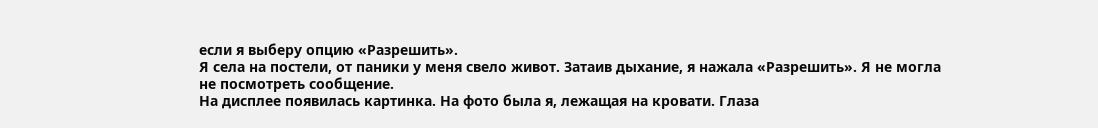если я выберу опцию «Разрешить».
Я села на постели, от паники у меня свело живот. Затаив дыхание, я нажала «Разрешить». Я не могла не посмотреть сообщение.
На дисплее появилась картинка. На фото была я, лежащая на кровати. Глаза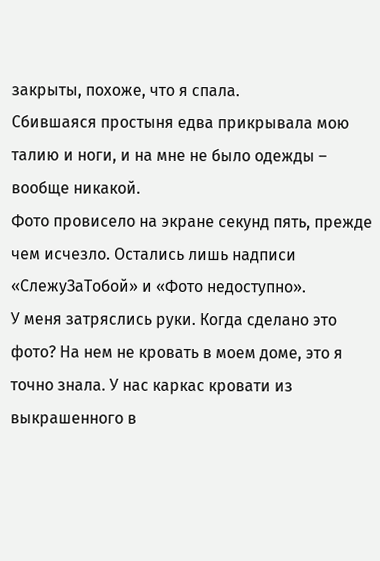закрыты, похоже, что я спала.
Сбившаяся простыня едва прикрывала мою талию и ноги, и на мне не было одежды – вообще никакой.
Фото провисело на экране секунд пять, прежде чем исчезло. Остались лишь надписи «СлежуЗаТобой» и «Фото недоступно».
У меня затряслись руки. Когда сделано это фото? На нем не кровать в моем доме, это я точно знала. У нас каркас кровати из выкрашенного в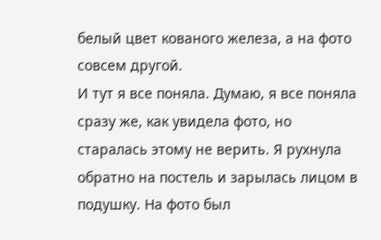белый цвет кованого железа, а на фото совсем другой.
И тут я все поняла. Думаю, я все поняла сразу же, как увидела фото, но старалась этому не верить. Я рухнула обратно на постель и зарылась лицом в подушку. На фото был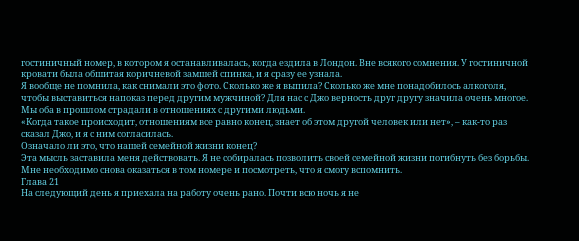гостиничный номер, в котором я останавливалась, когда ездила в Лондон. Вне всякого сомнения. У гостиничной кровати была обшитая коричневой замшей спинка, и я сразу ее узнала.
Я вообще не помнила, как снимали это фото. Сколько же я выпила? Сколько же мне понадобилось алкоголя, чтобы выставиться напоказ перед другим мужчиной? Для нас с Джо верность друг другу значила очень многое. Мы оба в прошлом страдали в отношениях с другими людьми.
«Когда такое происходит, отношениям все равно конец, знает об этом другой человек или нет», – как-то раз сказал Джо, и я с ним согласилась.
Означало ли это, что нашей семейной жизни конец?
Эта мысль заставила меня действовать. Я не собиралась позволить своей семейной жизни погибнуть без борьбы. Мне необходимо снова оказаться в том номере и посмотреть, что я смогу вспомнить.
Глава 21
На следующий день я приехала на работу очень рано. Почти всю ночь я не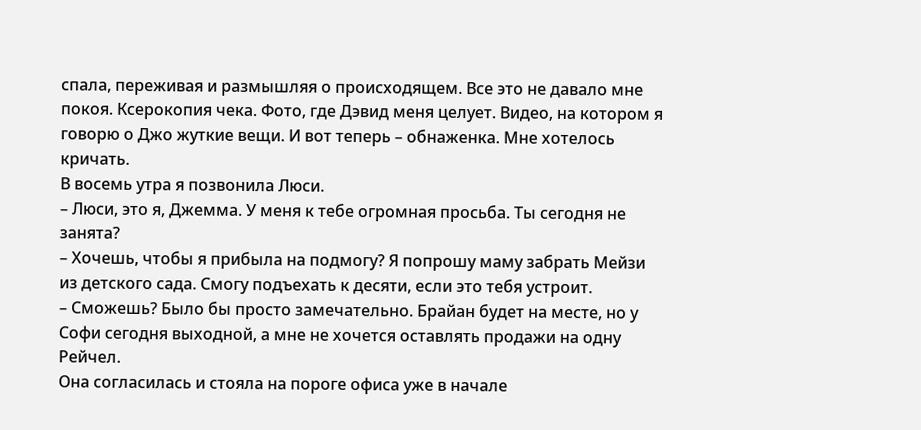спала, переживая и размышляя о происходящем. Все это не давало мне покоя. Ксерокопия чека. Фото, где Дэвид меня целует. Видео, на котором я говорю о Джо жуткие вещи. И вот теперь – обнаженка. Мне хотелось кричать.
В восемь утра я позвонила Люси.
– Люси, это я, Джемма. У меня к тебе огромная просьба. Ты сегодня не занята?
– Хочешь, чтобы я прибыла на подмогу? Я попрошу маму забрать Мейзи из детского сада. Смогу подъехать к десяти, если это тебя устроит.
– Сможешь? Было бы просто замечательно. Брайан будет на месте, но у Софи сегодня выходной, а мне не хочется оставлять продажи на одну Рейчел.
Она согласилась и стояла на пороге офиса уже в начале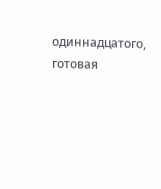одиннадцатого, готовая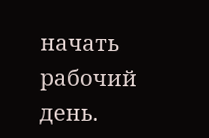начать рабочий день.